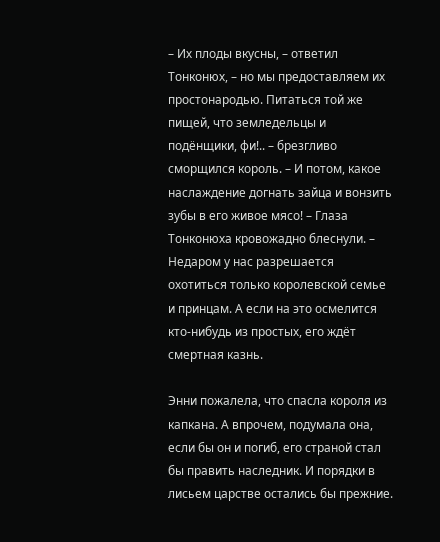– Их плоды вкусны, – ответил Тонконюх, – но мы предоставляем их простонародью. Питаться той же пищей, что земледельцы и подёнщики, фи!.. – брезгливо сморщился король. – И потом, какое наслаждение догнать зайца и вонзить зубы в его живое мясо! – Глаза Тонконюха кровожадно блеснули. – Недаром у нас разрешается охотиться только королевской семье и принцам. А если на это осмелится кто-нибудь из простых, его ждёт смертная казнь.

Энни пожалела, что спасла короля из капкана. А впрочем, подумала она, если бы он и погиб, его страной стал бы править наследник. И порядки в лисьем царстве остались бы прежние.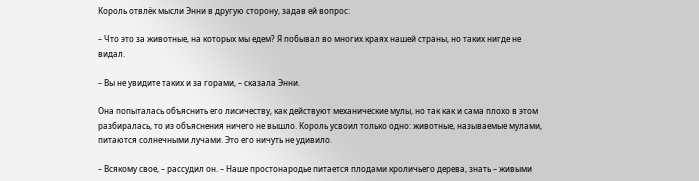Король отвлёк мысли Энни в другую сторону, задав ей вопрос:

– Что это за животные, на которых мы едем? Я побывал во многих краях нашей страны, но таких нигде не видал.

– Вы не увидите таких и за горами, – сказала Энни.

Она попыталась объяснить его лисичеству, как действуют механические мулы, но так как и сама плохо в этом разбиралась, то из объяснения ничего не вышло. Король усвоил только одно: животные, называемые мулами, питаются солнечными лучами. Это его ничуть не удивило.

– Всякому свое, – рассудил он. – Наше простонародье питается плодами кроличьего дерева, знать – живыми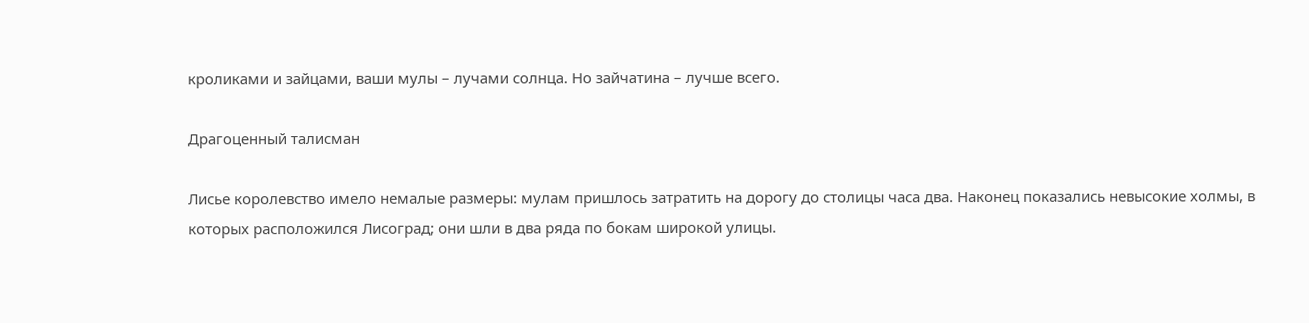кроликами и зайцами, ваши мулы – лучами солнца. Но зайчатина – лучше всего.

Драгоценный талисман

Лисье королевство имело немалые размеры: мулам пришлось затратить на дорогу до столицы часа два. Наконец показались невысокие холмы, в которых расположился Лисоград; они шли в два ряда по бокам широкой улицы.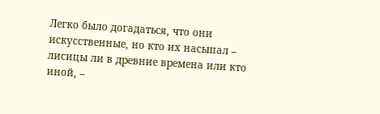Легко было догадаться, что они искусственные, но кто их насыпал – лисицы ли в древние времена или кто иной, –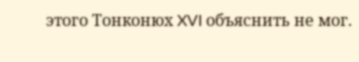этого Тонконюх XVI объяснить не мог.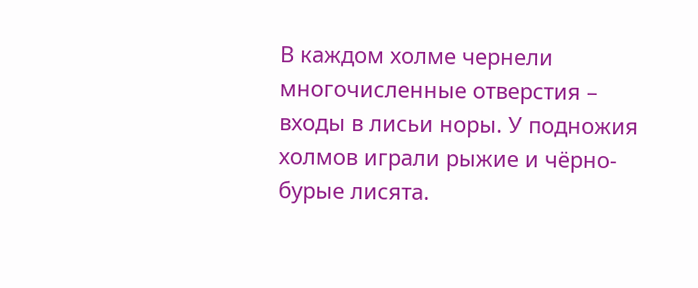В каждом холме чернели многочисленные отверстия – входы в лисьи норы. У подножия холмов играли рыжие и чёрно-бурые лисята.